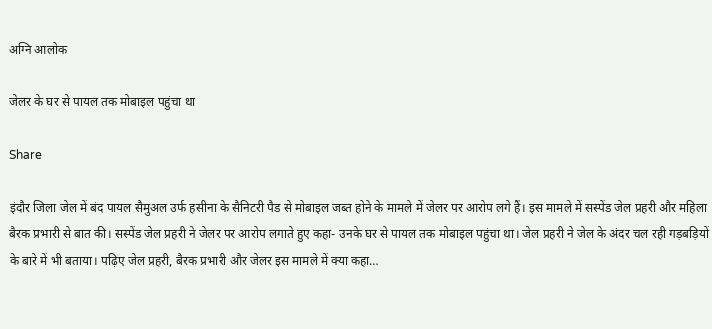अग्नि आलोक

जेलर के घर से पायल तक मोबाइल पहुंचा था

Share

इंदौर जिला जेल में बंद पायल सैमुअल उर्फ हसीना के सैनिटरी पैड से मोबाइल जब्त होने के मामले में जेलर पर आरोप लगे हैं। इस मामले में सस्पेंड जेल प्रहरी और महिला बैरक प्रभारी से बात की। सस्पेंड जेल प्रहरी ने जेलर पर आरोप लगाते हुए कहा- उनके घर से पायल तक मोबाइल पहुंचा था। जेल प्रहरी ने जेल के अंदर चल रही गड़बड़ियों के बारे में भी बताया। पढ़िए जेल प्रहरी, बैरक प्रभारी और जेलर इस मामले में क्या कहा…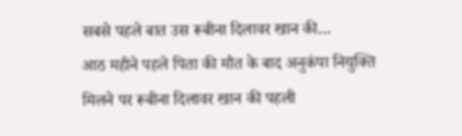सबसे पहले बात उस रूबीना दिलावर खान की…
आठ महीने पहले पिता की मौत के बाद अनुकंपा नियुक्ति मिलने पर रूबीना दिलावर खान की पहली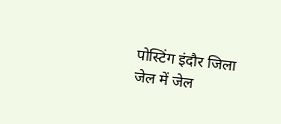पोस्टिंग इंदौर जिला जेल में जेल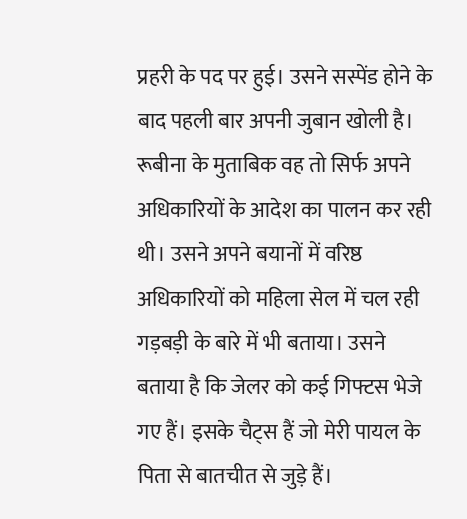प्रहरी के पद पर हुई। उसने सस्पेंड होने के बाद पहली बार अपनी जुबान खोली है। रूबीना के मुताबिक वह तो सिर्फ अपने अधिकारियों के आदेश का पालन कर रही थी। उसने अपने बयानों में वरिष्ठ अधिकारियों को महिला सेल में चल रही गड़बड़ी के बारे में भी बताया। उसने बताया है कि जेलर को कई गिफ्टस भेजे गए हैं। इसके चैट्स हैं जो मेरी पायल के पिता से बातचीत से जुड़े हैं।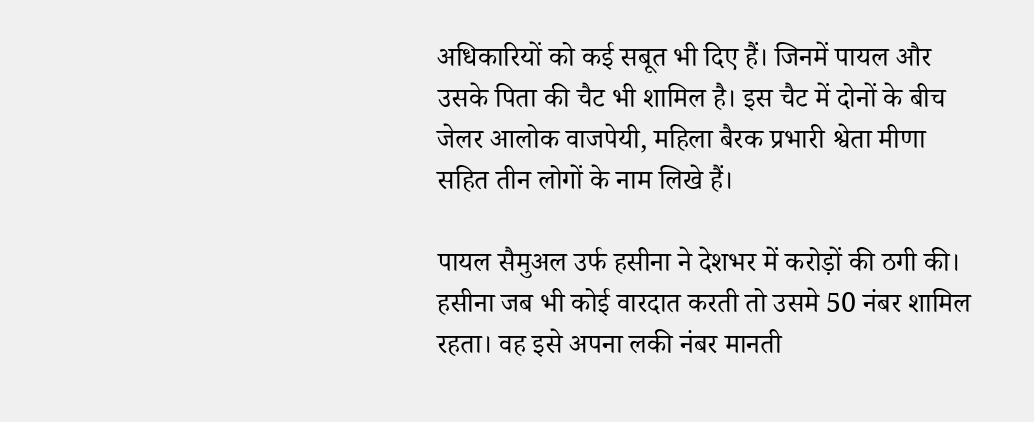अधिकारियों को कई सबूत भी दिए हैं। जिनमें पायल और उसके पिता की चैट भी शामिल है। इस चैट में दोनों के बीच जेलर आलोक वाजपेयी, महिला बैरक प्रभारी श्वेता मीणा सहित तीन लोगों के नाम लिखे हैं।

पायल सैमुअल उर्फ हसीना ने देशभर में करोड़ों की ठगी की। हसीना जब भी कोई वारदात करती तो उसमे 50 नंबर शामिल रहता। वह इसे अपना लकी नंबर मानती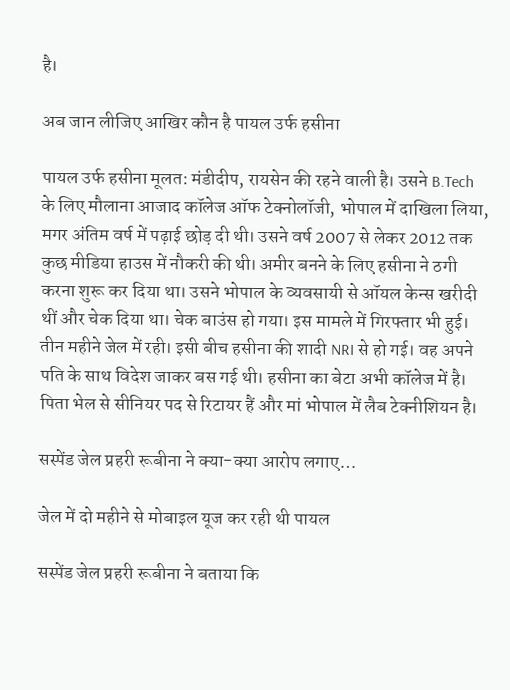है।

अब जान लीजिए आखिर कौन है पायल उर्फ हसीना

पायल उर्फ हसीना मूलत: मंडीदीप, रायसेन की रहने वाली है। उसने B.Tech के लिए मौलाना आजाद कॉलेज ऑफ टेक्नोलॉजी, भोपाल में दाखिला लिया, मगर अंतिम वर्ष में पढ़ाई छोड़ दी थी। उसने वर्ष 2007 से लेकर 2012 तक कुछ मीडिया हाउस में नौकरी की थी। अमीर बनने के लिए हसीना ने ठगी करना शुरू कर दिया था। उसने भोपाल के व्यवसायी से ऑयल केन्स खरीदी थीं और चेक दिया था। चेक बाउंस हो गया। इस मामले में गिरफ्तार भी हुई। तीन महीने जेल में रही। इसी बीच हसीना की शादी NRI से हो गई। वह अपने पति के साथ विदेश जाकर बस गई थी। हसीना का बेटा अभी कॉलेज में है। पिता भेल से सीनियर पद से रिटायर हैं और मां भोपाल में लैब टेक्नीशियन है।

सस्पेंड जेल प्रहरी रूबीना ने क्या-क्या आरोप लगाए…

जेल में दो महीने से मोबाइल यूज कर रही थी पायल

सस्पेंड जेल प्रहरी रूबीना ने बताया कि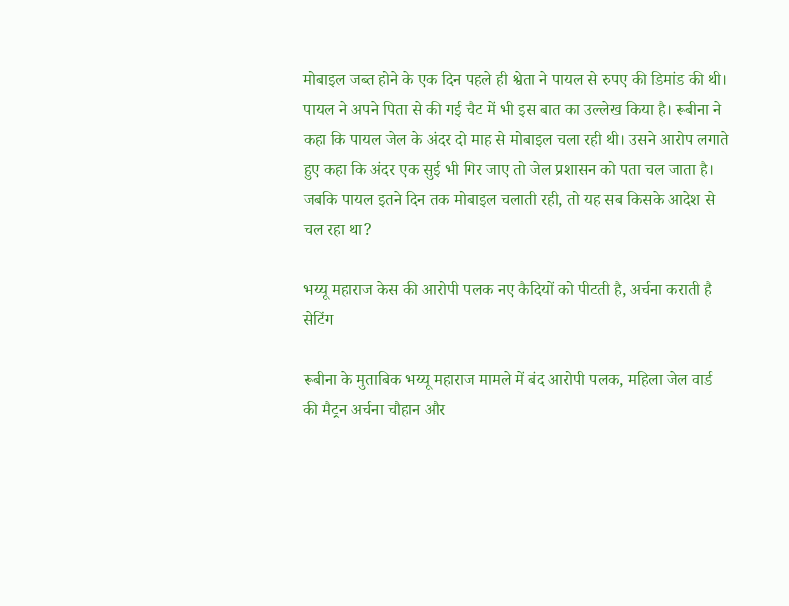मोबाइल जब्त होने के एक दिन पहले ही श्वेता ने पायल से रुपए की डिमांड की थी। पायल ने अपने पिता से की गई चैट में भी इस बात का उल्लेख किया है। रूबीना ने कहा कि पायल जेल के अंदर दो माह से मोबाइल चला रही थी। उसने आरोप लगाते हुए कहा कि अंदर एक सुई भी गिर जाए तो जेल प्रशासन को पता चल जाता है। जबकि पायल इतने दिन तक मोबाइल चलाती रही, तो यह सब किसके आदेश से चल रहा था?

भय्यू महाराज केस की आरोपी पलक नए कैदियों को पीटती है, अर्चना कराती है सेटिंग

रूबीना के मुताबिक भय्यू महाराज मामले में बंद आरोपी पलक, महिला जेल वार्ड की मैट्रन अर्चना चौहान और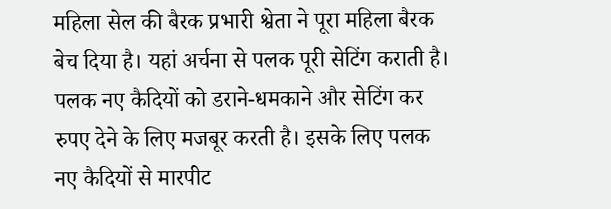महिला सेल की बैरक प्रभारी श्वेता ने पूरा महिला बैरक बेच दिया है। यहां अर्चना से पलक पूरी सेटिंग कराती है। पलक नए कैदियों को डराने-धमकाने और सेटिंग कर रुपए देने के लिए मजबूर करती है। इसके लिए पलक नए कैदियों से मारपीट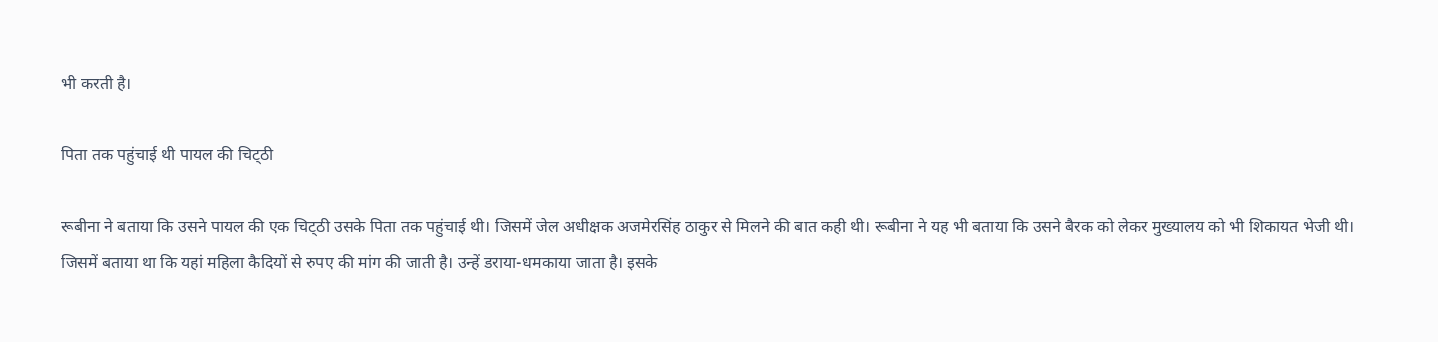भी करती है।

पिता तक पहुंचाई थी पायल की चिट्‌ठी

रूबीना ने बताया कि उसने पायल की एक चिट्‌ठी उसके पिता तक पहुंचाई थी। जिसमें जेल अधीक्षक अजमेरसिंह ठाकुर से मिलने की बात कही थी। रूबीना ने यह भी बताया कि उसने बैरक को लेकर मुख्यालय को भी शिकायत भेजी थी। जिसमें बताया था कि यहां महिला कैदियों से रुपए की मांग की जाती है। उन्हें डराया-धमकाया जाता है। इसके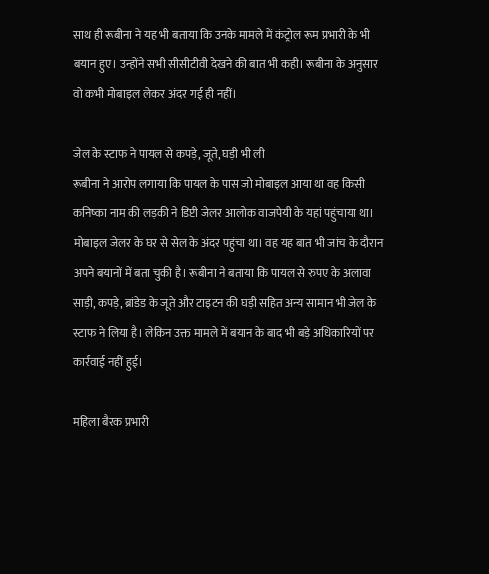साथ ही रूबीना ने यह भी बताया कि उनके मामले में कंट्रोल रूम प्रभारी के भी बयान हुए। उन्होंने सभी सीसीटीवी देखने की बात भी कही। रूबीना के अनुसार वो कभी मोबाइल लेकर अंदर गई ही नहीं।

जेल के स्टाफ ने पायल से कपड़े, जूते, घड़ी भी ली
रूबीना ने आरोप लगाया कि पायल के पास जो मोबाइल आया था वह किसी कनिष्का नाम की लड़की ने डिप्टी जेलर आलोक वाजपेयी के यहां पहुंचाया था। मोबाइल जेलर के घर से सेल के अंदर पहुंचा था। वह यह बात भी जांच के दौरान अपने बयानों में बता चुकी है। रूबीना ने बताया कि पायल से रुपए के अलावा साड़ी, कपड़े, ब्रांडेड के जूते और टाइटन की घड़ी सहित अन्य सामान भी जेल के स्टाफ ने लिया है। लेकिन उक्त मामले में बयान के बाद भी बड़े अधिकारियों पर कार्रवाई नहीं हुई।

महिला बैरक प्रभारी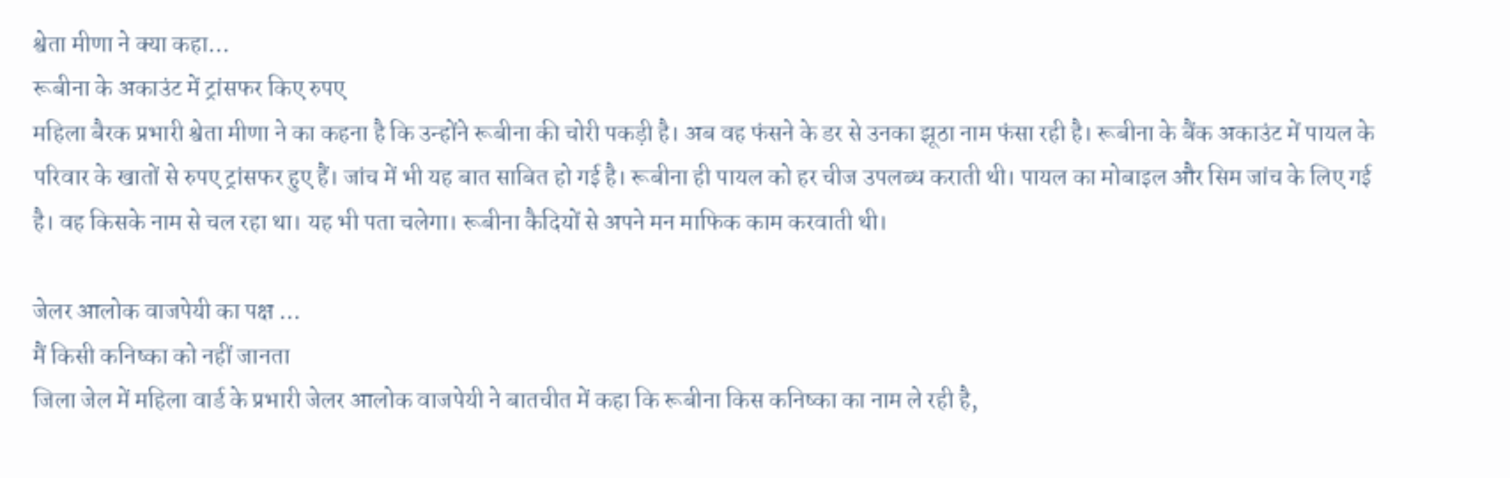श्वेता मीणा ने क्या कहा…
रूबीना के अकाउंट में ट्रांसफर किए रुपए
महिला बैरक प्रभारी श्वेता मीणा ने का कहना है कि उन्होंने रूबीना की चोरी पकड़ी है। अब वह फंसने के डर से उनका झूठा नाम फंसा रही है। रूबीना के बैंक अकाउंट में पायल के परिवार के खातों से रुपए ट्रांसफर हुए हैं। जांच में भी यह बात साबित हो गई है। रूबीना ही पायल को हर चीज उपलब्ध कराती थी। पायल का मोबाइल और सिम जांच के लिए गई है। वह किसके नाम से चल रहा था। यह भी पता चलेगा। रूबीना कैदियों से अपने मन माफिक काम करवाती थी।

जेलर आलोक वाजपेयी का पक्ष …
मैं किसी कनिष्का को नहीं जानता
जिला जेल में महिला वार्ड के प्रभारी जेलर आलोक वाजपेयी ने बातचीत में कहा कि रूबीना किस कनिष्का का नाम ले रही है,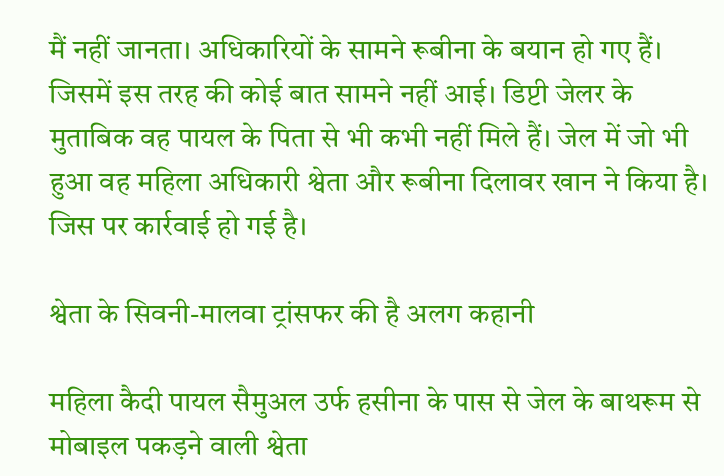मैं नहीं जानता। अधिकारियों के सामने रूबीना के बयान हो गए हैं। जिसमें इस तरह की कोई बात सामने नहीं आई। डिप्टी जेलर के मुताबिक वह पायल के पिता से भी कभी नहीं मिले हैं। जेल में जो भी हुआ वह महिला अधिकारी श्वेता और रूबीना दिलावर खान ने किया है। जिस पर कार्रवाई हो गई है।

श्वेता के सिवनी-मालवा ट्रांसफर की है अलग कहानी

महिला कैदी पायल सैमुअल उर्फ हसीना के पास से जेल के बाथरूम से मोबाइल पकड़ने वाली श्वेता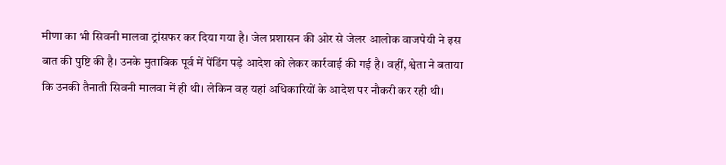मीणा का भी सिवनी मालवा ट्रांसफर कर दिया गया है। जेल प्रशासन की ओर से जेलर आलोक वाजपेयी ने इस बात की पुष्टि की है। उनके मुताबिक पूर्व में पेंडिंग पड़े आदेश को लेकर कार्रवाई की गई है। वहीं, श्वेता ने बताया कि उनकी तैनाती सिवनी मालवा में ही थी। लेकिन वह यहां अधिकारियों के आदेश पर नौकरी कर रही थी।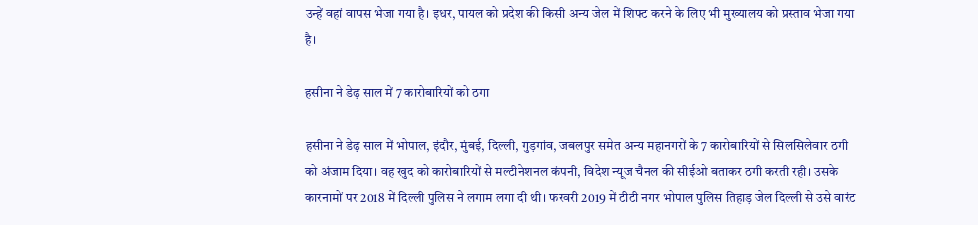उन्हें वहां वापस भेजा गया है। इधर, पायल को प्रदेश की किसी अन्य जेल में शिफ्ट करने के लिए भी मुख्यालय को प्रस्ताव भेजा गया है।

हसीना ने डेढ़ साल में 7 कारोबारियों को ठगा

हसीना ने डेढ़ साल में भोपाल, इंदौर, मुंबई, दिल्ली, गुड़गांव, जबलपुर समेत अन्य महानगरों के 7 कारोबारियों से सिलसिलेवार ठगी को अंजाम दिया। वह खुद को कारोबारियों से मल्टीनेशनल कंपनी, विदेश न्यूज चैनल की सीईओ बताकर ठगी करती रही। उसके कारनामों पर 2018 में दिल्ली पुलिस ने लगाम लगा दी थी। फरवरी 2019 में टीटी नगर भोपाल पुलिस तिहाड़ जेल दिल्ली से उसे वारंट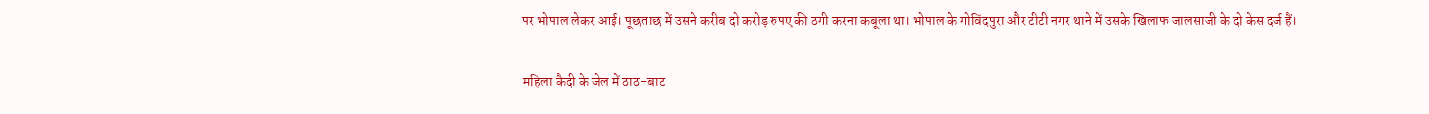पर भोपाल लेकर आई। पूछताछ में उसने करीब दो करोड़ रुपए की ठगी करना कबूला था। भोपाल के गोविंदपुरा और टीटी नगर थाने में उसके खिलाफ जालसाजी के दो केस दर्ज हैं।

महिला कैदी के जेल में ठाठ-बाट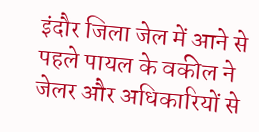इंदौर जिला जेल में आने से पहले पायल के वकील ने जेलर और अधिकारियों से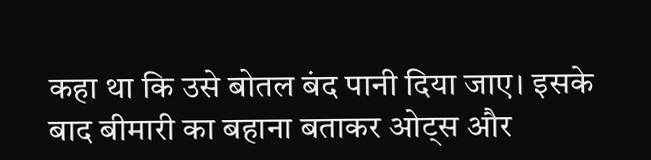कहा था कि उसे बोतल बंद पानी दिया जाए। इसके बाद बीमारी का बहाना बताकर ओट्स और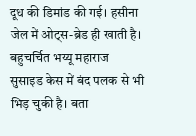दूध की डिमांड की गई। हसीना जेल में ओट्स-ब्रेड ही खाती है। बहुचर्चित भय्यू महाराज सुसाइड केस में बंद पलक से भी भिड़ चुकी है। बता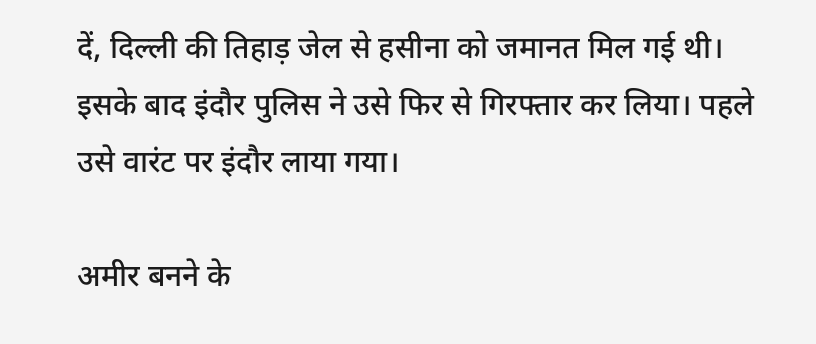दें, दिल्ली की तिहाड़ जेल से हसीना को जमानत मिल गई थी। इसके बाद इंदौर पुलिस ने उसे फिर से गिरफ्तार कर लिया। पहले उसे वारंट पर इंदौर लाया गया।

अमीर बनने के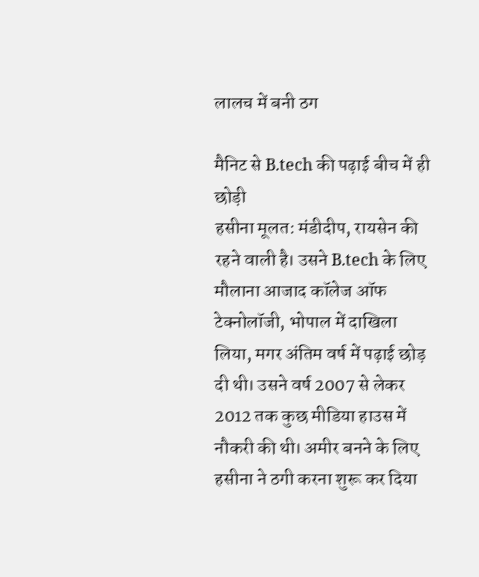लालच में बनी ठग

मैनिट से B.tech की पढ़ाई बीच में ही छोड़ी
हसीना मूलत: मंडीदीप, रायसेन की रहने वाली है। उसने B.tech के लिए मौलाना आजाद कॉलेज ऑफ टेक्नोलॉजी, भोपाल में दाखिला लिया, मगर अंतिम वर्ष में पढ़ाई छोड़ दी थी। उसने वर्ष 2007 से लेकर 2012 तक कुछ मीडिया हाउस में नौकरी की थी। अमीर बनने के लिए हसीना ने ठगी करना शुरू कर दिया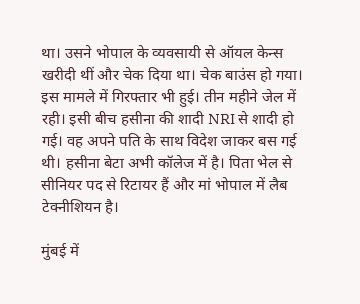था। उसने भोपाल के व्यवसायी से ऑयल केन्स खरीदी थीं और चेक दिया था। चेक बाउंस हो गया। इस मामले में गिरफ्तार भी हुई। तीन महीने जेल में रही। इसी बीच हसीना की शादी NRI से शादी हो गई। वह अपने पति के साथ विदेश जाकर बस गई थी। हसीना बेटा अभी कॉलेज में है। पिता भेल से सीनियर पद से रिटायर हैं और मां भोपाल में लैब टेक्नीशियन है।

मुंबई में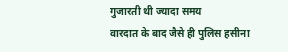गुजारती थी ज्यादा समय
वारदात के बाद जैसे ही पुलिस हसीना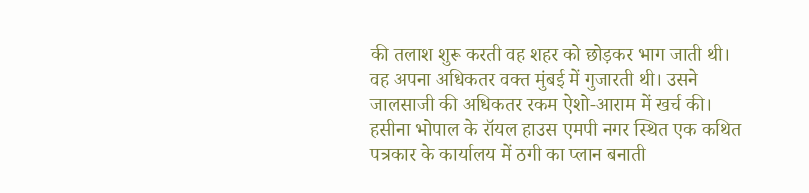की तलाश शुरू करती वह शहर को छोड़कर भाग जाती थी। वह अपना अधिकतर वक्त मुंबई में गुजारती थी। उसने जालसाजी की अधिकतर रकम ऐशो-आराम में खर्च की। हसीना भोपाल के रॉयल हाउस एमपी नगर स्थित एक कथित पत्रकार के कार्यालय में ठगी का प्लान बनाती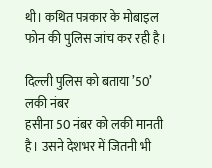थी। कथित पत्रकार के मोबाइल फोन की पुलिस जांच कर रही है।

दिल्ली पुलिस को बताया ’50’ लकी नंबर
हसीना 50 नंबर को लकी मानती है। उसने देशभर में जितनी भी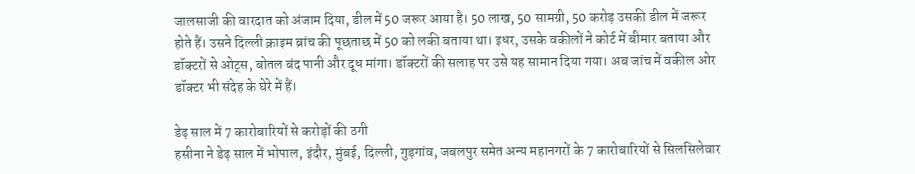जालसाजी की वारदात को अंजाम दिया, डील में 50 जरूर आया है। 50 लाख, 50 सामग्री, 50 करोड़ उसकी डील में जरूर होते हैं। उसने दिल्ली क्राइम ब्रांच की पूछताछ में 50 को लकी बताया था। इधर, उसके वकीलों ने कोर्ट में बीमार बताया और डॉक्टरों से ओट्स, बोतल बंद पानी और दूध मांगा। डॉक्टरों की सलाह पर उसे यह सामान दिया गया। अब जांच में वकील ओर डॉक्टर भी संदेह के घेरे में हैं।

डेढ़ साल में 7 कारोबारियों से करोड़ों की ठगी
हसीना ने डेढ़ साल में भोपाल, इंदौर, मुंबई, दिल्ली, गुड़गांव, जबलपुर समेत अन्य महानगरों के 7 कारोबारियों से सिलसिलेवार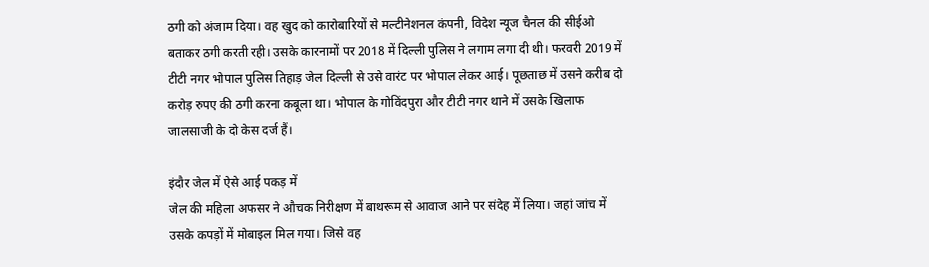ठगी को अंजाम दिया। वह खुद को कारोबारियों से मल्टीनेशनल कंपनी, विदेश न्यूज चैनल की सीईओ बताकर ठगी करती रही। उसके कारनामों पर 2018 में दिल्ली पुलिस ने लगाम लगा दी थी। फरवरी 2019 में टीटी नगर भोपाल पुलिस तिहाड़ जेल दिल्ली से उसे वारंट पर भोपाल लेकर आई। पूछताछ में उसने करीब दो करोड़ रुपए की ठगी करना कबूला था। भोपाल के गोविंदपुरा और टीटी नगर थाने में उसके खिलाफ जालसाजी के दो केस दर्ज हैं।

इंदौर जेल में ऐसे आई पकड़ में
जेल की महिला अफसर ने औचक निरीक्षण में बाथरूम से आवाज आने पर संदेह में लिया। जहां जांच में उसके कपड़ों में मोबाइल मिल गया। जिसे वह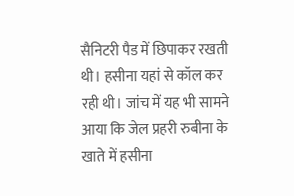सैनिटरी पैड में छिपाकर रखती थी। हसीना यहां से कॉल कर रही थी। जांच में यह भी सामने आया कि जेल प्रहरी रुबीना के खाते में हसीना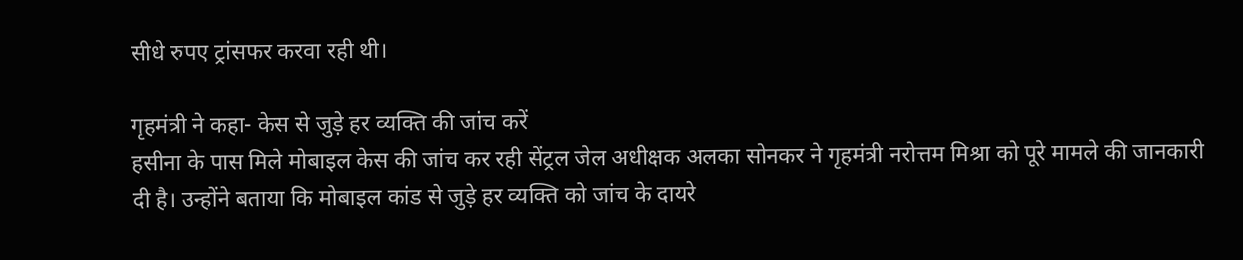सीधे रुपए ट्रांसफर करवा रही थी।

गृहमंत्री ने कहा- केस से जुड़े हर व्यक्ति की जांच करें
हसीना के पास मिले मोबाइल केस की जांच कर रही सेंट्रल जेल अधीक्षक अलका सोनकर ने गृहमंत्री नरोत्तम मिश्रा को पूरे मामले की जानकारी दी है। उन्होंने बताया कि मोबाइल कांड से जुड़े हर व्यक्ति को जांच के दायरे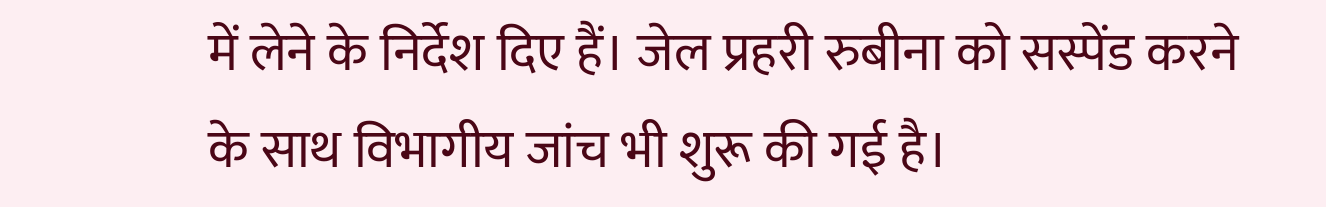में लेने के निर्देश दिए हैं। जेल प्रहरी रुबीना को सस्पेंड करने के साथ विभागीय जांच भी शुरू की गई है।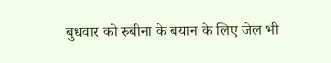बुधवार को रुबीना के बयान के लिए जेल भी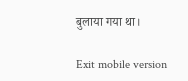बुलाया गया था।

Exit mobile version